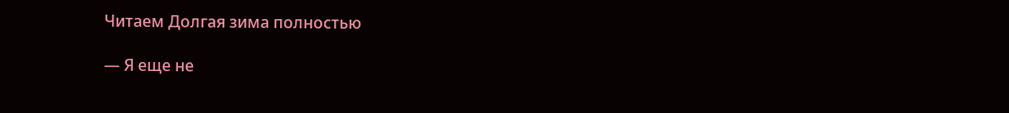Читаем Долгая зима полностью

— Я еще не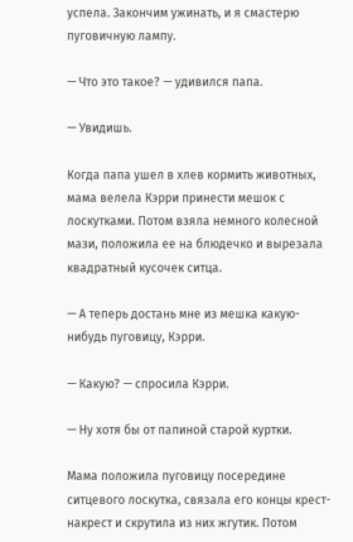успела. Закончим ужинать, и я смастерю пуговичную лампу.

— Что это такое? — удивился папа.

— Увидишь.

Когда папа ушел в хлев кормить животных, мама велела Кэрри принести мешок с лоскутками. Потом взяла немного колесной мази, положила ее на блюдечко и вырезала квадратный кусочек ситца.

— А теперь достань мне из мешка какую-нибудь пуговицу, Кэрри.

— Какую? — спросила Кэрри.

— Ну хотя бы от папиной старой куртки.

Мама положила пуговицу посередине ситцевого лоскутка, связала его концы крест-накрест и скрутила из них жгутик. Потом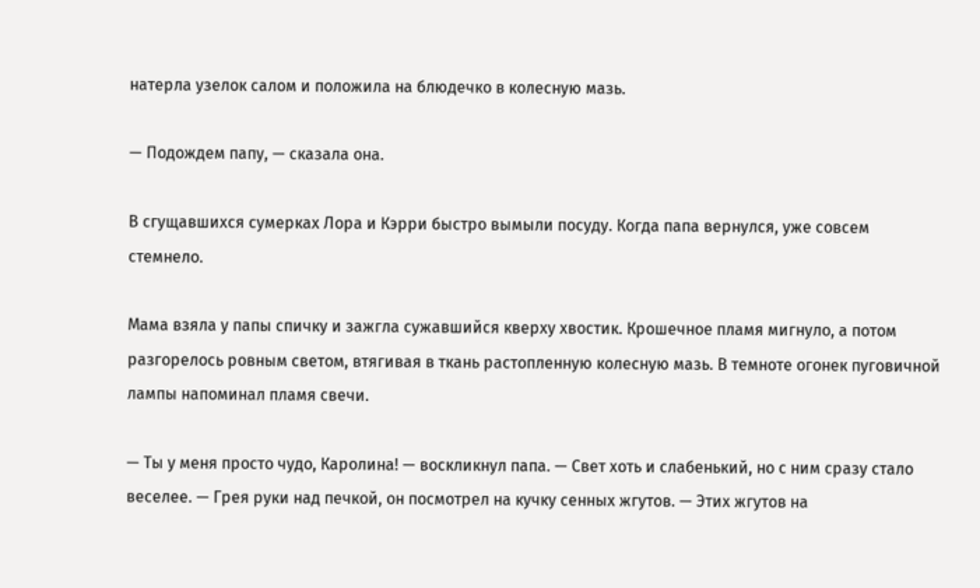натерла узелок салом и положила на блюдечко в колесную мазь.

— Подождем папу, — сказала она.

В сгущавшихся сумерках Лора и Кэрри быстро вымыли посуду. Когда папа вернулся, уже совсем стемнело.

Мама взяла у папы спичку и зажгла сужавшийся кверху хвостик. Крошечное пламя мигнуло, а потом разгорелось ровным светом, втягивая в ткань растопленную колесную мазь. В темноте огонек пуговичной лампы напоминал пламя свечи.

— Ты у меня просто чудо, Каролина! — воскликнул папа. — Свет хоть и слабенький, но с ним сразу стало веселее. — Грея руки над печкой, он посмотрел на кучку сенных жгутов. — Этих жгутов на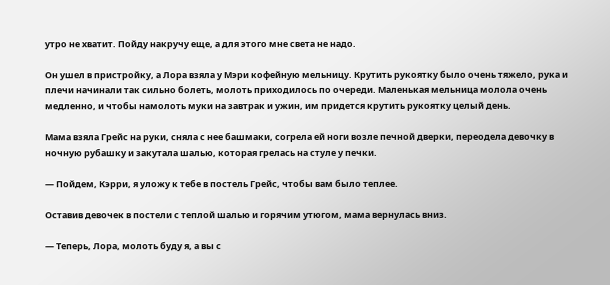утро не хватит. Пойду накручу еще, а для этого мне света не надо.

Он ушел в пристройку, а Лора взяла у Мэри кофейную мельницу. Крутить рукоятку было очень тяжело, рука и плечи начинали так сильно болеть, молоть приходилось по очереди. Маленькая мельница молола очень медленно, и чтобы намолоть муки на завтрак и ужин, им придется крутить рукоятку целый день.

Мама взяла Грейс на руки, сняла с нее башмаки, согрела ей ноги возле печной дверки, переодела девочку в ночную рубашку и закутала шалью, которая грелась на стуле у печки.

— Пойдем, Кэрри, я уложу к тебе в постель Грейс, чтобы вам было теплее.

Оставив девочек в постели с теплой шалью и горячим утюгом, мама вернулась вниз.

— Теперь, Лора, молоть буду я, а вы с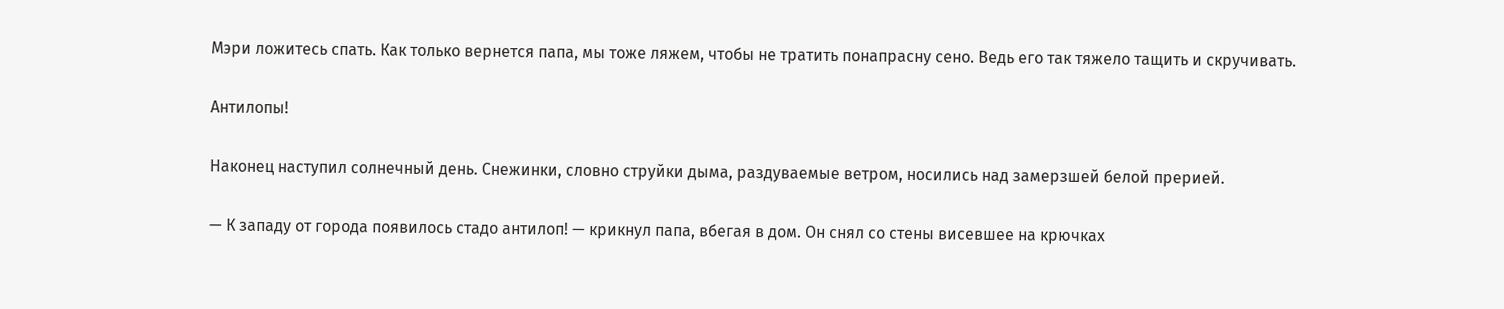Мэри ложитесь спать. Как только вернется папа, мы тоже ляжем, чтобы не тратить понапрасну сено. Ведь его так тяжело тащить и скручивать.

Антилопы!

Наконец наступил солнечный день. Снежинки, словно струйки дыма, раздуваемые ветром, носились над замерзшей белой прерией.

— К западу от города появилось стадо антилоп! — крикнул папа, вбегая в дом. Он снял со стены висевшее на крючках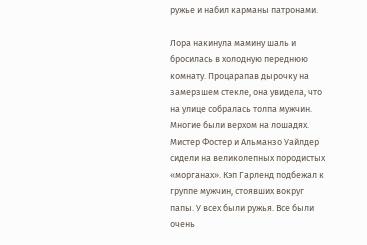ружье и набил карманы патронами.

Лора накинула мамину шаль и бросилась в холодную переднюю комнату. Процарапав дырочку на замерзшем стекле, она увидела, что на улице собралась толпа мужчин. Многие были верхом на лошадях. Мистер Фостер и Альманзо Уайлдер сидели на великолепных породистых «морганах». Кэп Гарленд подбежал к группе мужчин, стоявших вокруг папы. У всех были ружья. Все были очень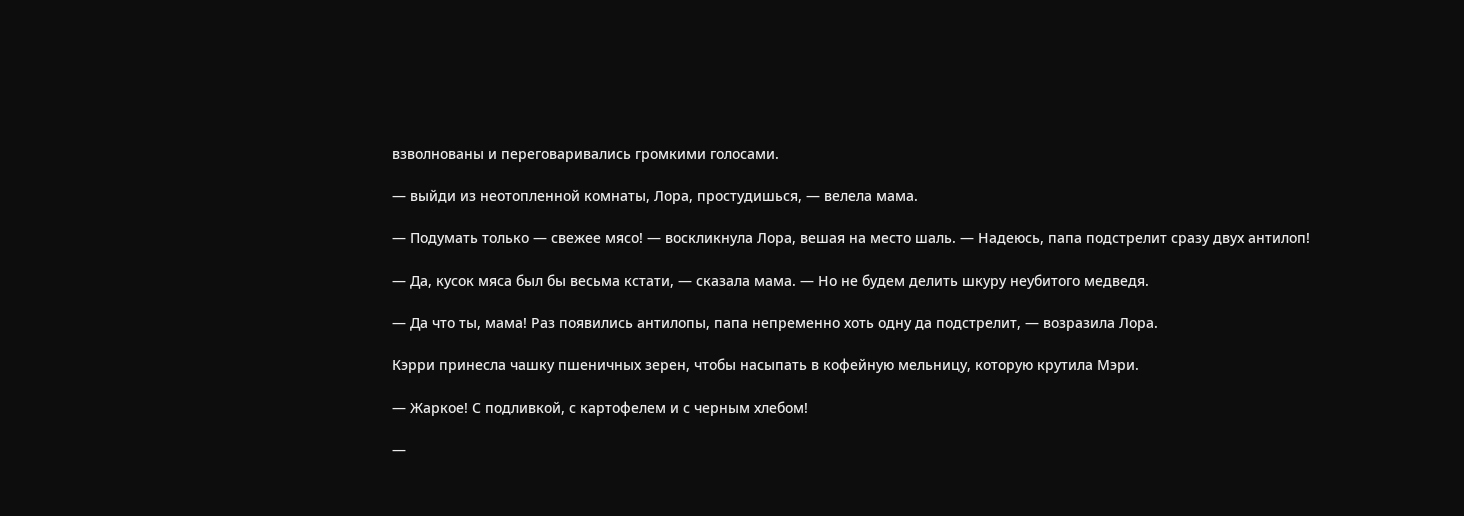взволнованы и переговаривались громкими голосами.

— выйди из неотопленной комнаты, Лора, простудишься, — велела мама.

— Подумать только — свежее мясо! — воскликнула Лора, вешая на место шаль. — Надеюсь, папа подстрелит сразу двух антилоп!

— Да, кусок мяса был бы весьма кстати, — сказала мама. — Но не будем делить шкуру неубитого медведя.

— Да что ты, мама! Раз появились антилопы, папа непременно хоть одну да подстрелит, — возразила Лора.

Кэрри принесла чашку пшеничных зерен, чтобы насыпать в кофейную мельницу, которую крутила Мэри.

— Жаркое! С подливкой, с картофелем и с черным хлебом!

—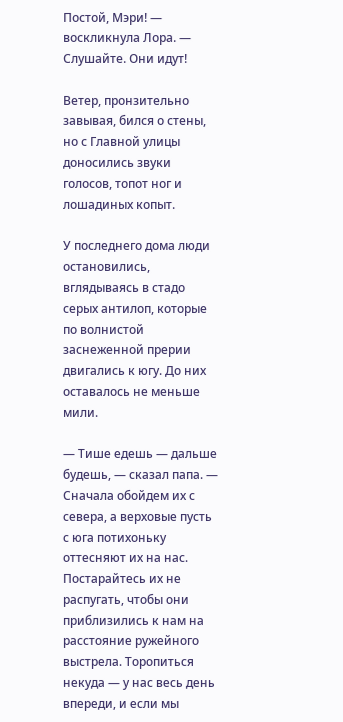Постой, Мэри! — воскликнула Лора. — Слушайте. Они идут!

Ветер, пронзительно завывая, бился о стены, но с Главной улицы доносились звуки голосов, топот ног и лошадиных копыт.

У последнего дома люди остановились, вглядываясь в стадо серых антилоп, которые по волнистой заснеженной прерии двигались к югу. До них оставалось не меньше мили.

— Тише едешь — дальше будешь, — сказал папа. — Сначала обойдем их с севера, а верховые пусть с юга потихоньку оттесняют их на нас. Постарайтесь их не распугать, чтобы они приблизились к нам на расстояние ружейного выстрела. Торопиться некуда — у нас весь день впереди, и если мы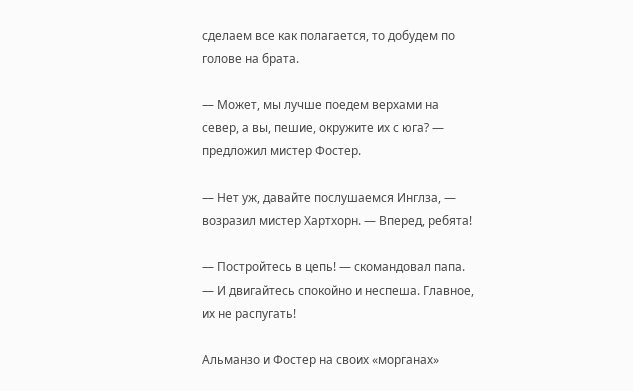сделаем все как полагается, то добудем по голове на брата.

— Может, мы лучше поедем верхами на север, а вы, пешие, окружите их с юга? — предложил мистер Фостер.

— Нет уж, давайте послушаемся Инглза, — возразил мистер Хартхорн. — Вперед, ребята!

— Постройтесь в цепь! — скомандовал папа. — И двигайтесь спокойно и неспеша. Главное, их не распугать!

Альманзо и Фостер на своих «морганах»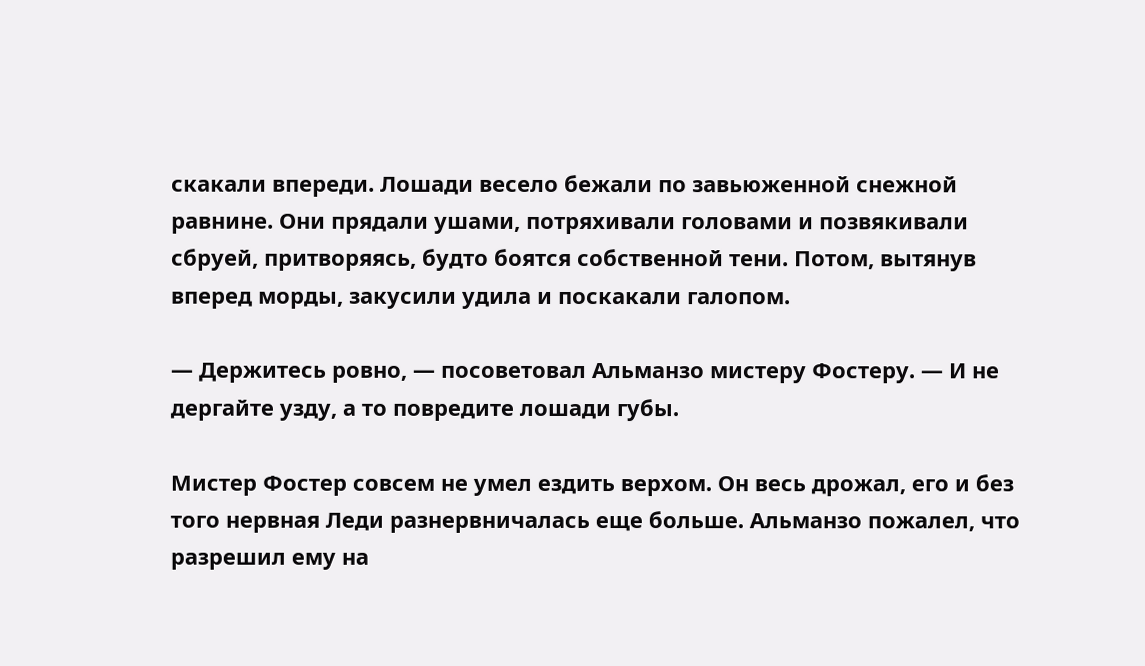скакали впереди. Лошади весело бежали по завьюженной снежной равнине. Они прядали ушами, потряхивали головами и позвякивали сбруей, притворяясь, будто боятся собственной тени. Потом, вытянув вперед морды, закусили удила и поскакали галопом.

— Держитесь ровно, — посоветовал Альманзо мистеру Фостеру. — И не дергайте узду, а то повредите лошади губы.

Мистер Фостер совсем не умел ездить верхом. Он весь дрожал, его и без того нервная Леди разнервничалась еще больше. Альманзо пожалел, что разрешил ему на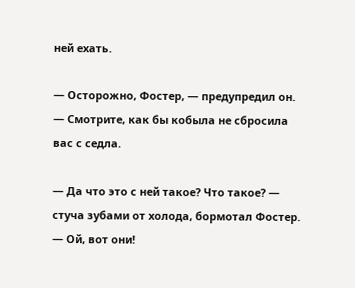ней ехать.

— Осторожно, Фостер, — предупредил он. — Смотрите, как бы кобыла не сбросила вас с седла.

— Да что это с ней такое? Что такое? — стуча зубами от холода, бормотал Фостер. — Ой, вот они!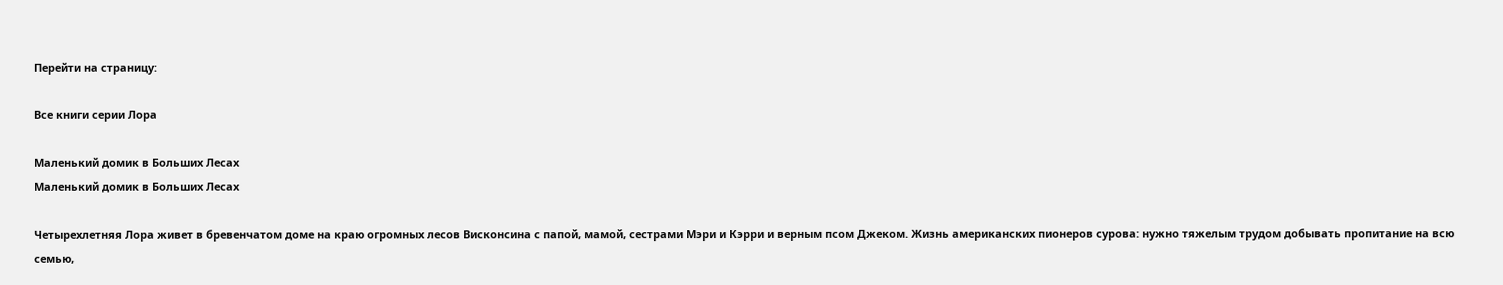Перейти на страницу:

Все книги серии Лора

Маленький домик в Больших Лесах
Маленький домик в Больших Лесах

Четырехлетняя Лора живет в бревенчатом доме на краю огромных лесов Висконсина с папой, мамой, сестрами Мэри и Кэрри и верным псом Джеком. Жизнь американских пионеров сурова: нужно тяжелым трудом добывать пропитание на всю семью,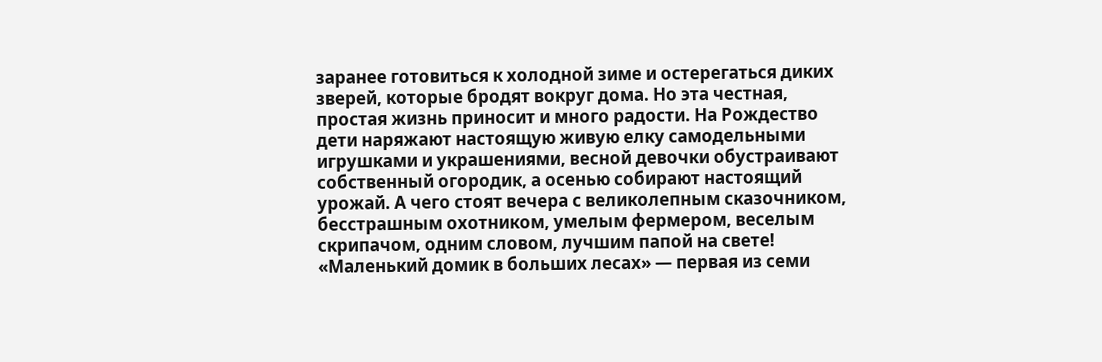заранее готовиться к холодной зиме и остерегаться диких зверей, которые бродят вокруг дома. Но эта честная, простая жизнь приносит и много радости. На Рождество дети наряжают настоящую живую елку самодельными игрушками и украшениями, весной девочки обустраивают собственный огородик, а осенью собирают настоящий урожай. А чего стоят вечера с великолепным сказочником, бесстрашным охотником, умелым фермером, веселым скрипачом, одним словом, лучшим папой на свете! «Маленький домик в больших лесах» — первая из семи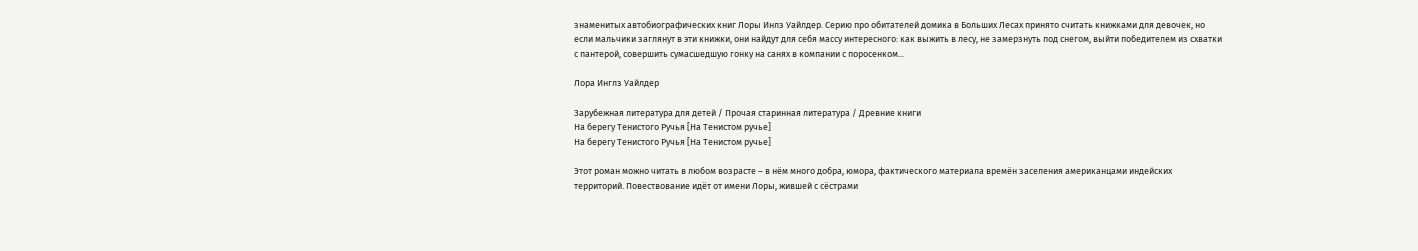знаменитых автобиографических книг Лоры Инлз Уайлдер. Серию про обитателей домика в Больших Лесах принято считать книжками для девочек, но если мальчики заглянут в эти книжки, они найдут для себя массу интересного: как выжить в лесу, не замерзнуть под снегом, выйти победителем из схватки с пантерой, совершить сумасшедшую гонку на санях в компании с поросенком...

Лора Инглз Уайлдер

Зарубежная литература для детей / Прочая старинная литература / Древние книги
На берегу Тенистого Ручья [На Тенистом ручье]
На берегу Тенистого Ручья [На Тенистом ручье]

Этот роман можно читать в любом возрасте – в нём много добра, юмора, фактического материала времён заселения американцами индейских территорий. Повествование идёт от имени Лоры, жившей с сёстрами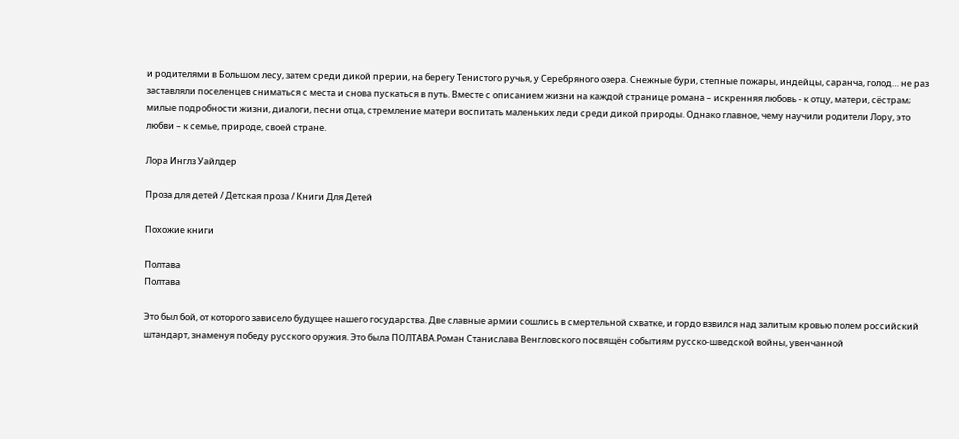и родителями в Большом лесу, затем среди дикой прерии, на берегу Тенистого ручья, у Серебряного озера. Снежные бури, степные пожары, индейцы, саранча, голод… не раз заставляли поселенцев сниматься с места и снова пускаться в путь. Вместе с описанием жизни на каждой странице романа – искренняя любовь - к отцу, матери, сёстрам; милые подробности жизни, диалоги, песни отца, стремление матери воспитать маленьких леди среди дикой природы. Однако главное, чему научили родители Лору, это любви – к семье, природе, своей стране.

Лора Инглз Уайлдер

Проза для детей / Детская проза / Книги Для Детей

Похожие книги

Полтава
Полтава

Это был бой, от которого зависело будущее нашего государства. Две славные армии сошлись в смертельной схватке, и гордо взвился над залитым кровью полем российский штандарт, знаменуя победу русского оружия. Это была ПОЛТАВА.Роман Станислава Венгловского посвящён событиям русско-шведской войны, увенчанной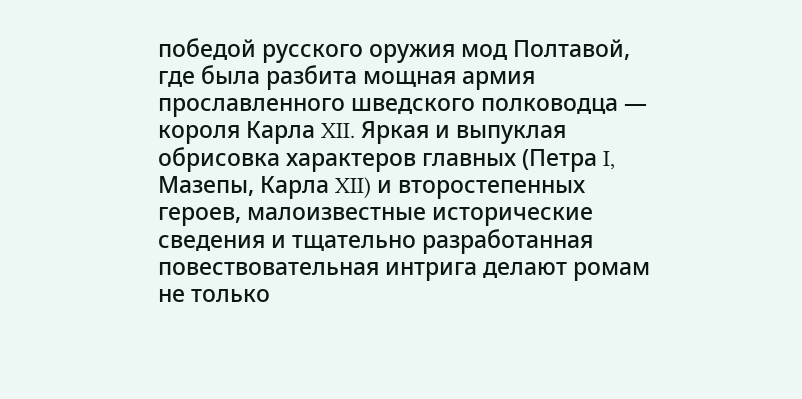победой русского оружия мод Полтавой, где была разбита мощная армия прославленного шведского полководца — короля Карла XII. Яркая и выпуклая обрисовка характеров главных (Петра I, Мазепы, Карла XII) и второстепенных героев, малоизвестные исторические сведения и тщательно разработанная повествовательная интрига делают ромам не только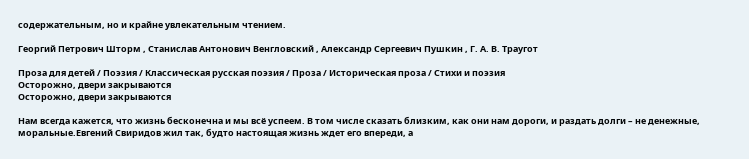содержательным, но и крайне увлекательным чтением.

Георгий Петрович Шторм , Станислав Антонович Венгловский , Александр Сергеевич Пушкин , Г. А. В. Траугот

Проза для детей / Поэзия / Классическая русская поэзия / Проза / Историческая проза / Стихи и поэзия
Осторожно, двери закрываются
Осторожно, двери закрываются

Нам всегда кажется, что жизнь бесконечна и мы всё успеем. В том числе сказать близким, как они нам дороги, и раздать долги – не денежные, моральные.Евгений Свиридов жил так, будто настоящая жизнь ждет его впереди, а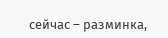сейчас – разминка,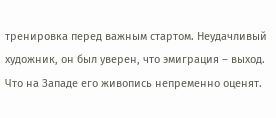тренировка перед важным стартом. Неудачливый художник, он был уверен, что эмиграция – выход. Что на Западе его живопись непременно оценят.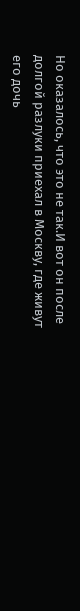Но оказалось, что это не так.И вот он после долгой разлуки приехал в Москву, где живут его дочь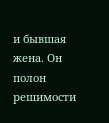и бывшая жена. Он полон решимости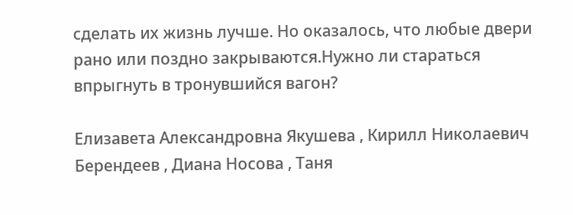сделать их жизнь лучше. Но оказалось, что любые двери рано или поздно закрываются.Нужно ли стараться впрыгнуть в тронувшийся вагон?

Елизавета Александровна Якушева , Кирилл Николаевич Берендеев , Диана Носова , Таня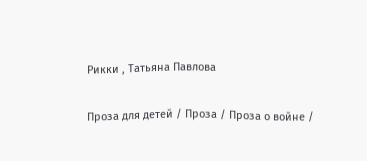Рикки , Татьяна Павлова

Проза для детей / Проза / Проза о войне /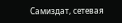Самиздат, сетевая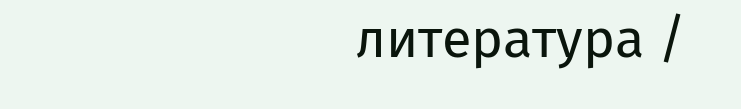литература /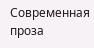Современная проза